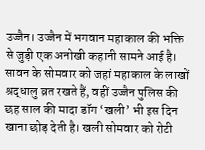उज्जैन। उज्जैन में भगवान महाकाल की भक्ति से जुड़ी एक अनोखी कहानी सामने आई है। सावन के सोमवार को जहां महाकाल के लाखों श्रद्धालु व्रत रखते हैं, वहीं उज्जैन पुलिस की छह साल की मादा डॉग ‘खली’ भी इस दिन खाना छोड़ देती है। खली सोमवार को रोटी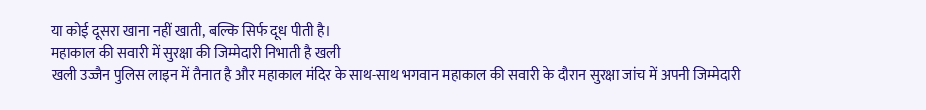या कोई दूसरा खाना नहीं खाती, बल्कि सिर्फ दूध पीती है।
महाकाल की सवारी में सुरक्षा की जिम्मेदारी निभाती है खली
खली उज्जैन पुलिस लाइन में तैनात है और महाकाल मंदिर के साथ-साथ भगवान महाकाल की सवारी के दौरान सुरक्षा जांच में अपनी जिम्मेदारी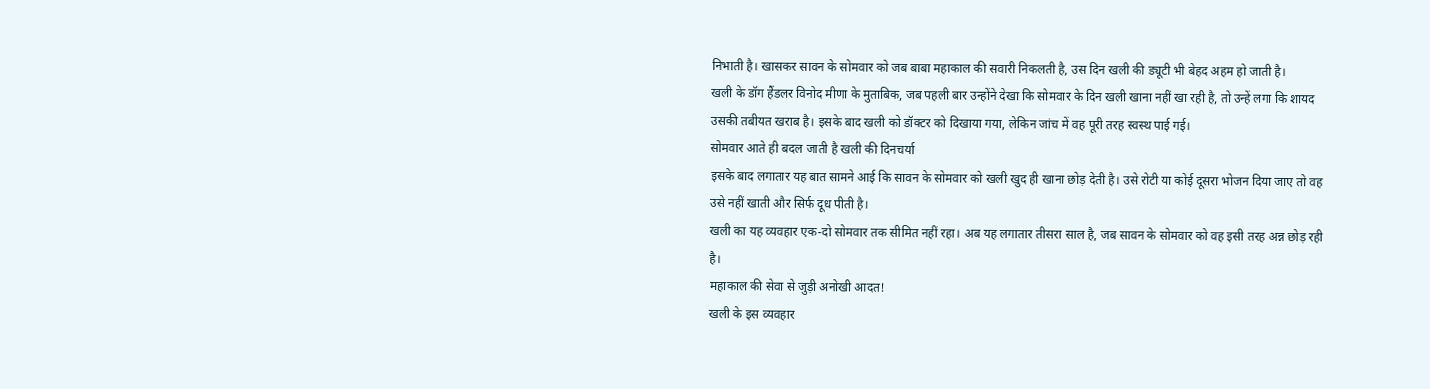निभाती है। खासकर सावन के सोमवार को जब बाबा महाकाल की सवारी निकलती है, उस दिन खली की ड्यूटी भी बेहद अहम हो जाती है।
खली के डॉग हैंडलर विनोद मीणा के मुताबिक, जब पहली बार उन्होंने देखा कि सोमवार के दिन खली खाना नहीं खा रही है, तो उन्हें लगा कि शायद उसकी तबीयत खराब है। इसके बाद खली को डॉक्टर को दिखाया गया, लेकिन जांच में वह पूरी तरह स्वस्थ पाई गई।
सोमवार आते ही बदल जाती है खली की दिनचर्या
इसके बाद लगातार यह बात सामने आई कि सावन के सोमवार को खली खुद ही खाना छोड़ देती है। उसे रोटी या कोई दूसरा भोजन दिया जाए तो वह उसे नहीं खाती और सिर्फ दूध पीती है।
खली का यह व्यवहार एक-दो सोमवार तक सीमित नहीं रहा। अब यह लगातार तीसरा साल है, जब सावन के सोमवार को वह इसी तरह अन्न छोड़ रही है।
महाकाल की सेवा से जुड़ी अनोखी आदत!
खली के इस व्यवहार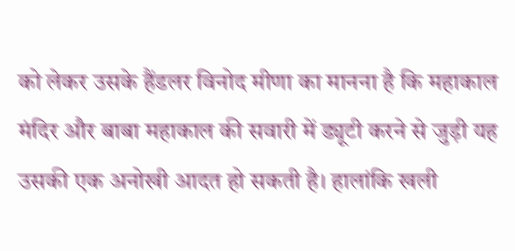को लेकर उसके हैंडलर विनोद मीणा का मानना है कि महाकाल मंदिर और बाबा महाकाल की सवारी में ड्यूटी करने से जुड़ी यह उसकी एक अनोखी आदत हो सकती है। हालांकि खली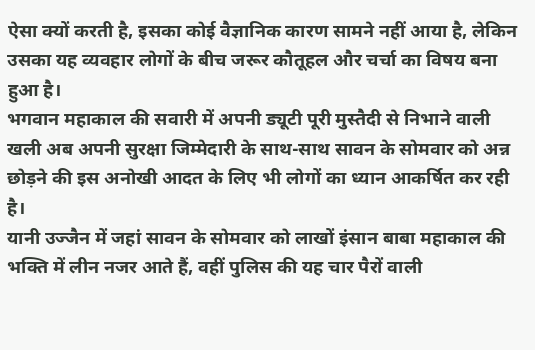ऐसा क्यों करती है, इसका कोई वैज्ञानिक कारण सामने नहीं आया है, लेकिन उसका यह व्यवहार लोगों के बीच जरूर कौतूहल और चर्चा का विषय बना हुआ है।
भगवान महाकाल की सवारी में अपनी ड्यूटी पूरी मुस्तैदी से निभाने वाली खली अब अपनी सुरक्षा जिम्मेदारी के साथ-साथ सावन के सोमवार को अन्न छोड़ने की इस अनोखी आदत के लिए भी लोगों का ध्यान आकर्षित कर रही है।
यानी उज्जैन में जहां सावन के सोमवार को लाखों इंसान बाबा महाकाल की भक्ति में लीन नजर आते हैं, वहीं पुलिस की यह चार पैरों वाली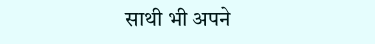साथी भी अपने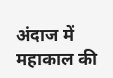अंदाज में महाकाल की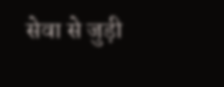सेवा से जुड़ी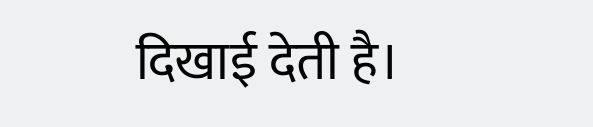दिखाई देती है।